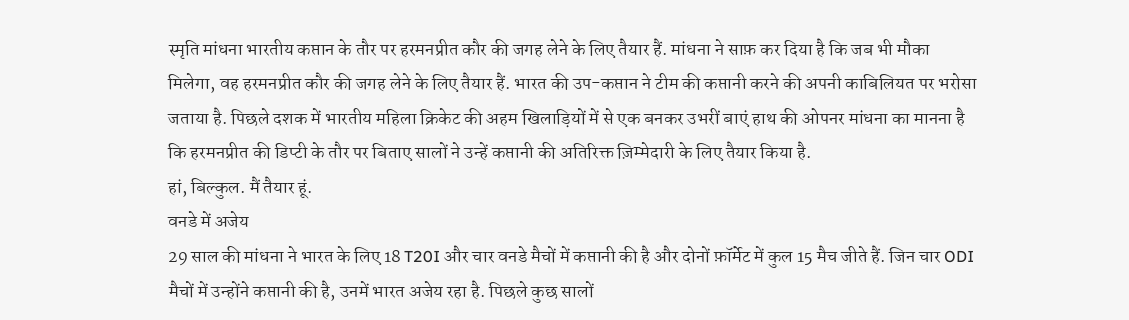स्मृति मांधना भारतीय कप्तान के तौर पर हरमनप्रीत कौर की जगह लेने के लिए तैयार हैं. मांधना ने साफ़ कर दिया है कि जब भी मौका मिलेगा, वह हरमनप्रीत कौर की जगह लेने के लिए तैयार हैं. भारत की उप-कप्तान ने टीम की कप्तानी करने की अपनी काबिलियत पर भरोसा जताया है. पिछले दशक में भारतीय महिला क्रिकेट की अहम खिलाड़ियों में से एक बनकर उभरीं बाएं हाथ की ओपनर मांधना का मानना है कि हरमनप्रीत की डिप्टी के तौर पर बिताए सालों ने उन्हें कप्तानी की अतिरिक्त ज़िम्मेदारी के लिए तैयार किया है.
हां, बिल्कुल. मैं तैयार हूं.
वनडे में अजेय
29 साल की मांधना ने भारत के लिए 18 T20I और चार वनडे मैचों में कप्तानी की है और दोनों फ़ॉर्मेट में कुल 15 मैच जीते हैं. जिन चार ODI मैचों में उन्होंने कप्तानी की है, उनमें भारत अजेय रहा है. पिछले कुछ सालों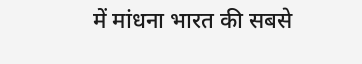में मांधना भारत की सबसे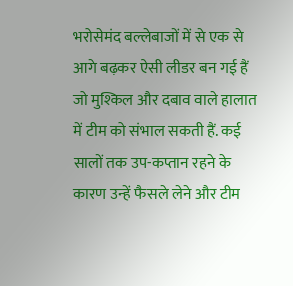भरोसेमंद बल्लेबाजों में से एक से आगे बढ़कर ऐसी लीडर बन गई हैं जो मुश्किल और दबाव वाले हालात में टीम को संभाल सकती हैं. कई सालों तक उप-कप्तान रहने के कारण उन्हें फैसले लेने और टीम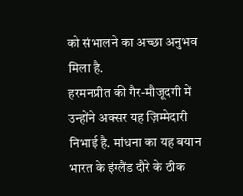को संभालने का अच्छा अनुभव मिला है.
हरमनप्रीत की गैर-मौजूदगी में उन्होंने अक्सर यह ज़िम्मेदारी निभाई है. मांधना का यह बयान भारत के इंग्लैंड दौरे के ठीक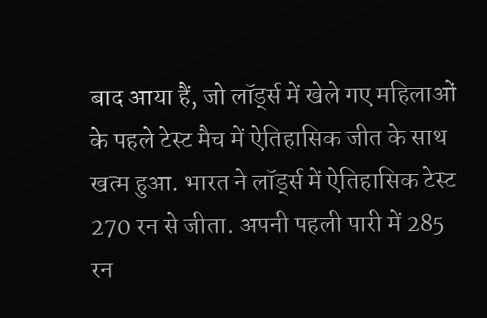बाद आया हैं, जो लॉर्ड्स में खेले गए महिलाओं के पहले टेस्ट मैच में ऐतिहासिक जीत के साथ खत्म हुआ. भारत ने लॉर्ड्स में ऐतिहासिक टेस्ट 270 रन से जीता. अपनी पहली पारी में 285 रन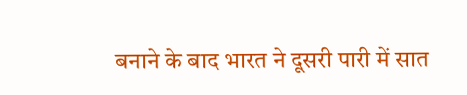बनाने के बाद भारत ने दूसरी पारी में सात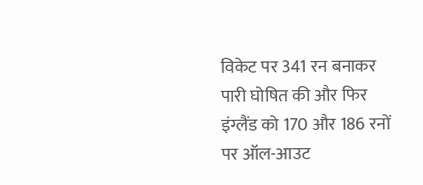विकेट पर 341 रन बनाकर पारी घोषित की और फिर इंग्लैंड को 170 और 186 रनों पर ऑल-आउट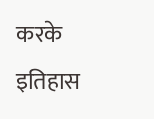करके इतिहास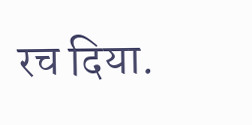रच दिया.